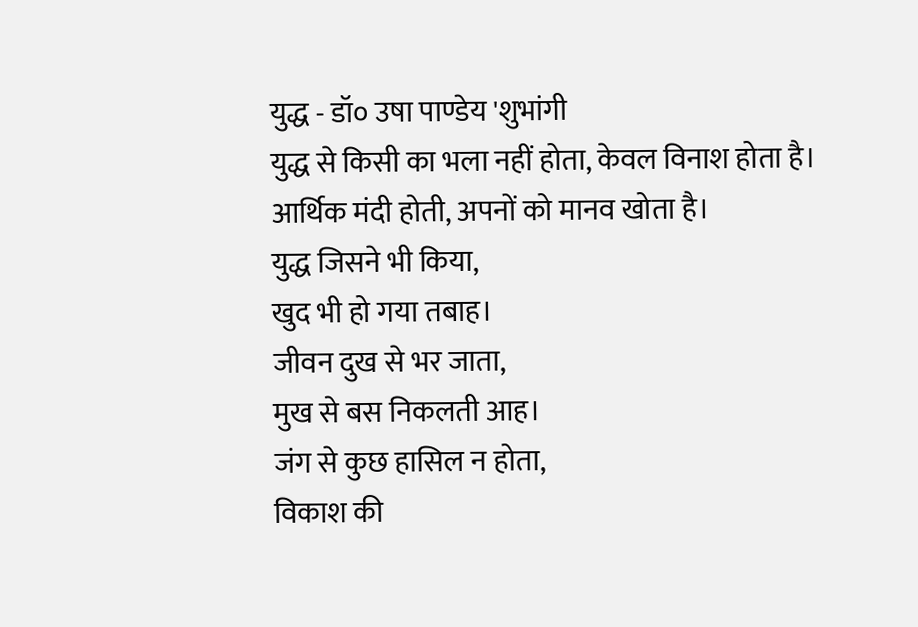युद्ध - डॉ० उषा पाण्डेय 'शुभांगी
युद्ध से किसी का भला नहीं होता, केवल विनाश होता है।
आर्थिक मंदी होती, अपनों को मानव खोता है।
युद्ध जिसने भी किया,
खुद भी हो गया तबाह।
जीवन दुख से भर जाता,
मुख से बस निकलती आह।
जंग से कुछ हासिल न होता,
विकाश की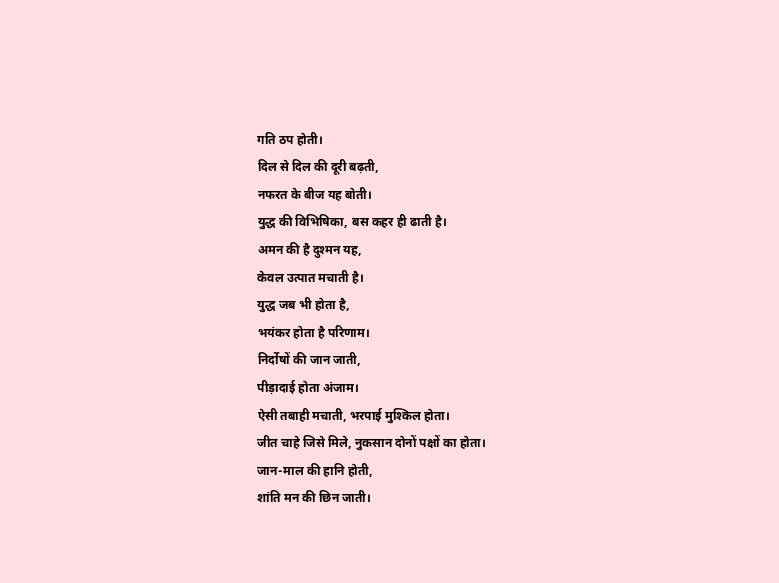गति ठप होती।
दिल से दिल की दूरी बढ़ती,
नफरत के बीज यह बोती।
युद्ध की विभिषिका, बस कहर ही ढाती है।
अमन की है दुश्मन यह,
केवल उत्पात मचाती है।
युद्ध जब भी होता है,
भयंकर होता है परिणाम।
निर्दोषों की जान जाती,
पीड़ादाई होता अंजाम।
ऐसी तबाही मचाती, भरपाई मुश्किल होता।
जीत चाहे जिसे मिले, नुकसान दोनों पक्षों का होता।
जान-माल की हानि होती,
शांति मन की छिन जाती।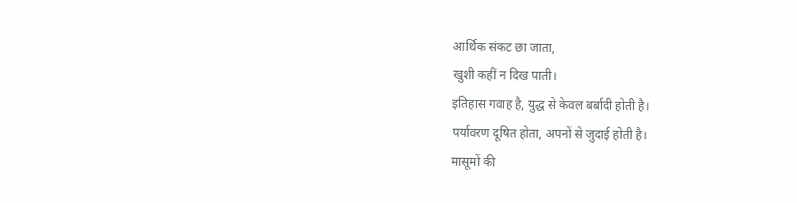आर्थिक संकट छा जाता,
खुशी कहीं न दिख पाती।
इतिहास गवाह है, युद्ध से केवल बर्बादी होती है।
पर्यावरण दूषित होता, अपनों से जुदाई होती है।
मासूमों की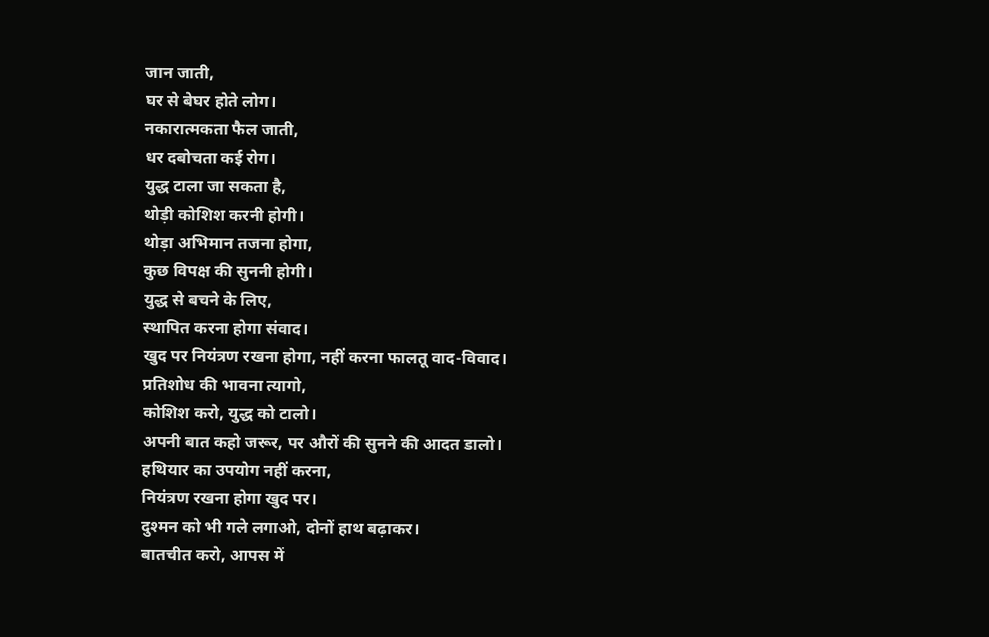जान जाती,
घर से बेघर होते लोग।
नकारात्मकता फैल जाती,
धर दबोचता कई रोग।
युद्ध टाला जा सकता है,
थोड़ी कोशिश करनी होगी।
थोड़ा अभिमान तजना होगा,
कुछ विपक्ष की सुननी होगी।
युद्ध से बचने के लिए,
स्थापित करना होगा संवाद।
खुद पर नियंत्रण रखना होगा, नहीं करना फालतू वाद-विवाद।
प्रतिशोध की भावना त्यागो,
कोशिश करो, युद्ध को टालो।
अपनी बात कहो जरूर, पर औरों की सुनने की आदत डालो।
हथियार का उपयोग नहीं करना,
नियंत्रण रखना होगा खुद पर।
दुश्मन को भी गले लगाओ, दोनों हाथ बढ़ाकर।
बातचीत करो, आपस में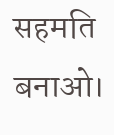सहमति बनाओ।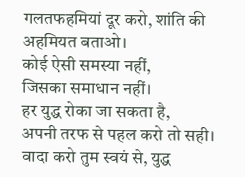गलतफहमियां दूर करो, शांति की अहमियत बताओ।
कोई ऐसी समस्या नहीं,
जिसका समाधान नहीं।
हर युद्ध रोका जा सकता है,
अपनी तरफ से पहल करो तो सही।
वादा करो तुम स्वयं से, युद्ध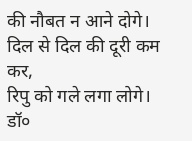की नौबत न आने दोगे।
दिल से दिल की दूरी कम कर,
रिपु को गले लगा लोगे।
डॉ०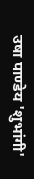उषा पाण्डेय 'शुभांगी'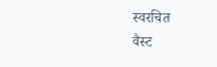स्वरचित
वैस्ट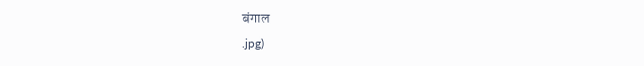बंगाल
.jpg)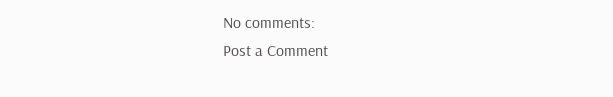No comments:
Post a Comment